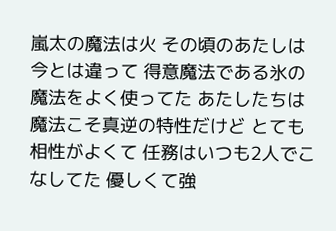嵐太の魔法は火 その頃のあたしは今とは違って 得意魔法である氷の魔法をよく使ってた あたしたちは魔法こそ真逆の特性だけど とても相性がよくて 任務はいつも2人でこなしてた 優しくて強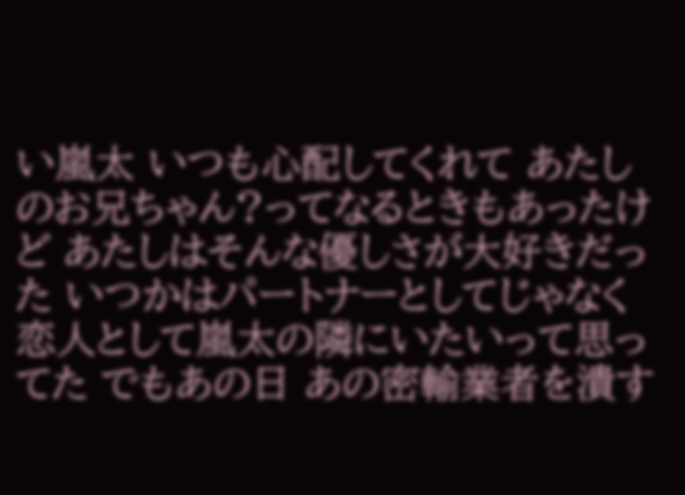い嵐太 いつも心配してくれて あたしのお兄ちゃん?ってなるときもあったけど あたしはそんな優しさが大好きだった いつかはパートナーとしてじゃなく 恋人として嵐太の隣にいたいって思ってた でもあの日 あの密輸業者を潰す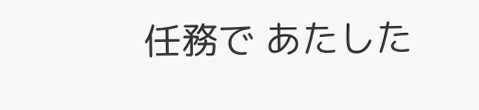任務で あたした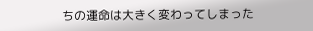ちの運命は大きく変わってしまった